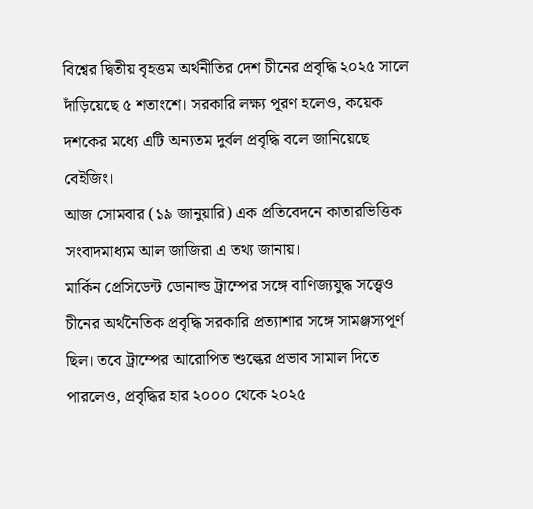বিশ্বের দ্বিতীয় বৃহত্তম অর্থনীতির দেশ চীনের প্রবৃদ্ধি ২০২৫ সালে দাঁড়িয়েছে ৫ শতাংশে। সরকারি লক্ষ্য পূরণ হলেও, কয়েক দশকের মধ্যে এটি অন্যতম দুর্বল প্রবৃদ্ধি বলে জানিয়েছে বেইজিং।
আজ সোমবার (১৯ জানুয়ারি) এক প্রতিবেদনে কাতারভিত্তিক সংবাদমাধ্যম আল জাজিরা এ তথ্য জানায়।
মার্কিন প্রেসিডেন্ট ডোনাল্ড ট্রাম্পের সঙ্গে বাণিজ্যযুদ্ধ সত্ত্বেও চীনের অর্থনৈতিক প্রবৃদ্ধি সরকারি প্রত্যাশার সঙ্গে সামঞ্জস্যপূর্ণ ছিল। তবে ট্রাম্পের আরোপিত শুল্কের প্রভাব সামাল দিতে পারলেও, প্রবৃদ্ধির হার ২০০০ থেকে ২০২৫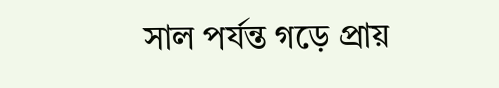সাল পর্যন্ত গড়ে প্রায়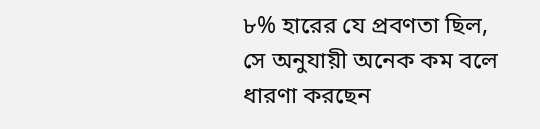৮% হারের যে প্রবণতা ছিল, সে অনুযায়ী অনেক কম বলে ধারণা করছেন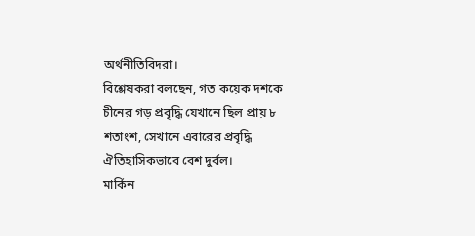অর্থনীতিবিদরা।
বিশ্লেষকরা বলছেন, গত কয়েক দশকে চীনের গড় প্রবৃদ্ধি যেখানে ছিল প্রায় ৮ শতাংশ, সেখানে এবারের প্রবৃদ্ধি ঐতিহাসিকভাবে বেশ দুর্বল।
মার্কিন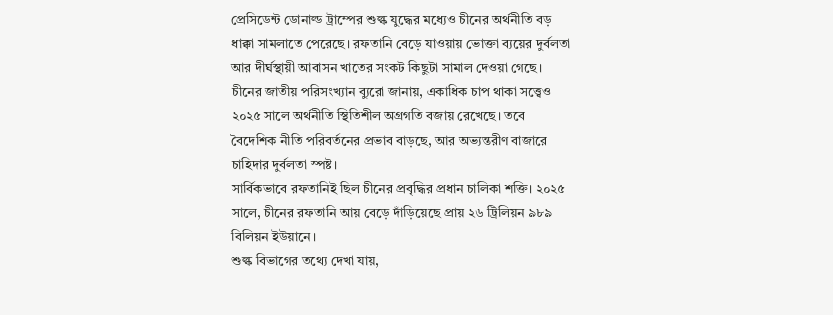প্রেসিডেন্ট ডোনাল্ড ট্রাম্পের শুল্ক যুদ্ধের মধ্যেও চীনের অর্থনীতি বড় ধাক্কা সামলাতে পেরেছে। রফতানি বেড়ে যাওয়ায় ভোক্তা ব্যয়ের দুর্বলতা আর দীর্ঘস্থায়ী আবাসন খাতের সংকট কিছুটা সামাল দেওয়া গেছে।
চীনের জাতীয় পরিসংখ্যান ব্যুরো জানায়, একাধিক চাপ থাকা সত্ত্বেও ২০২৫ সালে অর্থনীতি স্থিতিশীল অগ্রগতি বজায় রেখেছে। তবে বৈদেশিক নীতি পরিবর্তনের প্রভাব বাড়ছে, আর অভ্যন্তরীণ বাজারে চাহিদার দুর্বলতা স্পষ্ট।
সার্বিকভাবে রফতানিই ছিল চীনের প্রবৃদ্ধির প্রধান চালিকা শক্তি। ২০২৫ সালে, চীনের রফতানি আয় বেড়ে দাঁড়িয়েছে প্রায় ২৬ ট্রিলিয়ন ৯৮৯ বিলিয়ন ইউয়ানে।
শুল্ক বিভাগের তথ্যে দেখা যায়,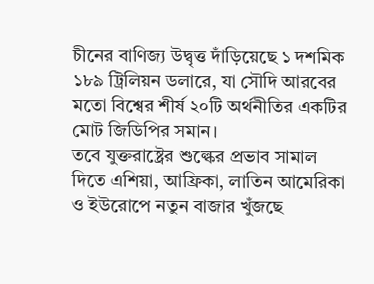চীনের বাণিজ্য উদ্বৃত্ত দাঁড়িয়েছে ১ দশমিক ১৮৯ ট্রিলিয়ন ডলারে, যা সৌদি আরবের মতো বিশ্বের শীর্ষ ২০টি অর্থনীতির একটির মোট জিডিপির সমান।
তবে যুক্তরাষ্ট্রের শুল্কের প্রভাব সামাল দিতে এশিয়া, আফ্রিকা, লাতিন আমেরিকা ও ইউরোপে নতুন বাজার খুঁজছে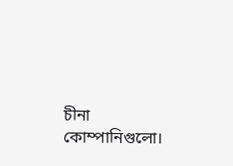চীনা কোম্পানিগুলো।